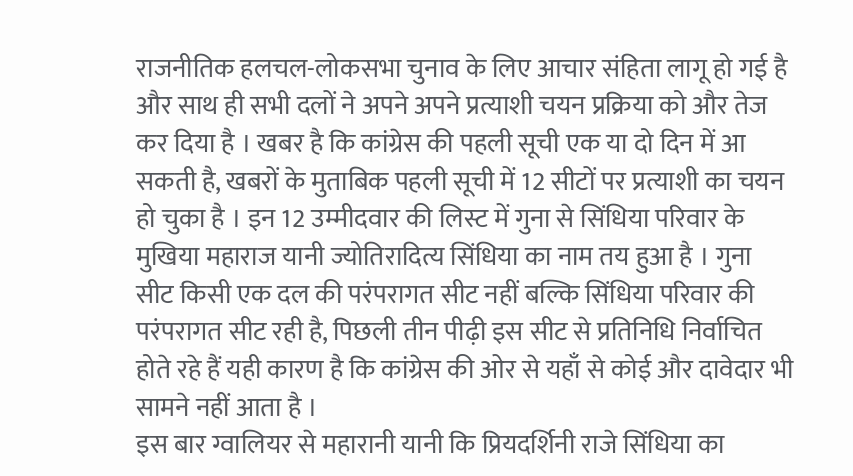राजनीतिक हलचल-लोकसभा चुनाव के लिए आचार संहिता लागू हो गई है और साथ ही सभी दलों ने अपने अपने प्रत्याशी चयन प्रक्रिया को और तेज कर दिया है । खबर है कि कांग्रेस की पहली सूची एक या दो दिन में आ सकती है, खबरों के मुताबिक पहली सूची में 12 सीटों पर प्रत्याशी का चयन हो चुका है । इन 12 उम्मीदवार की लिस्ट में गुना से सिंधिया परिवार के मुखिया महाराज यानी ज्योतिरादित्य सिंधिया का नाम तय हुआ है । गुना सीट किसी एक दल की परंपरागत सीट नहीं बल्कि सिंधिया परिवार की परंपरागत सीट रही है, पिछली तीन पीढ़ी इस सीट से प्रतिनिधि निर्वाचित होते रहे हैं यही कारण है कि कांग्रेस की ओर से यहाँ से कोई और दावेदार भी सामने नहीं आता है ।
इस बार ग्वालियर से महारानी यानी कि प्रियदर्शिनी राजे सिंधिया का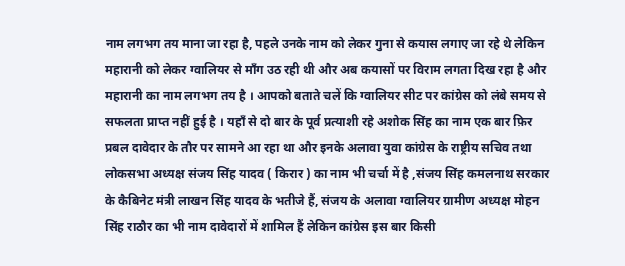नाम लगभग तय माना जा रहा है, पहले उनके नाम को लेकर गुना से कयास लगाए जा रहे थे लेकिन महारानी को लेकर ग्वालियर से माँग उठ रही थी और अब कयासों पर विराम लगता दिख रहा है और महारानी का नाम लगभग तय है । आपको बताते चलें कि ग्वालियर सीट पर कांग्रेस को लंबे समय से सफलता प्राप्त नहीं हुई है । यहाँ से दो बार के पूर्व प्रत्याशी रहे अशोक सिंह का नाम एक बार फ़िर प्रबल दावेदार के तौर पर सामने आ रहा था और इनके अलावा युवा कांग्रेस के राष्ट्रीय सचिव तथा लोकसभा अध्यक्ष संजय सिंह यादव ( किरार ) का नाम भी चर्चा में है ,संजय सिंह कमलनाथ सरकार के कैबिनेट मंत्री लाखन सिंह यादव के भतीजे हैं, संजय के अलावा ग्वालियर ग्रामीण अध्यक्ष मोहन सिंह राठौर का भी नाम दावेदारों में शामिल हैं लेकिन कांग्रेस इस बार किसी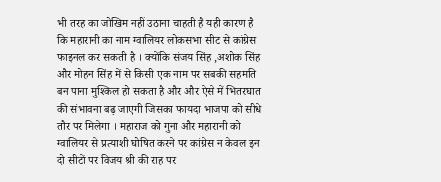भी तरह का जोखिम नहीं उठाना चाहती है यही कारण है कि महारानी का नाम ग्वालियर लोकसभा सीट से कांग्रेस फाइनल कर सकती है । क्योंकि संजय सिंह ,अशोक सिंह और मोहन सिंह में से किसी एक नाम पर सबकी सहमति बन पाना मुश्किल हो सकता है और और ऐसे में भितरघात की संभावना बढ़ जाएगी जिसका फायदा भाजपा को सीधे तौर पर मिलेगा । महाराज को गुना और महारानी को ग्वालियर से प्रत्याशी घोषित करने पर कांग्रेस न केवल इन दो सीटों पर विजय श्री की राह पर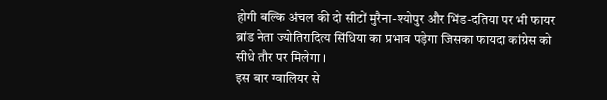होगी बल्कि अंचल की दो सीटों मुरैना-श्योपुर और भिंड-दतिया पर भी फायर ब्रांड नेता ज्योतिरादित्य सिंधिया का प्रभाव पड़ेगा जिसका फायदा कांग्रेस को सीधे तौर पर मिलेगा ।
इस बार ग्वालियर से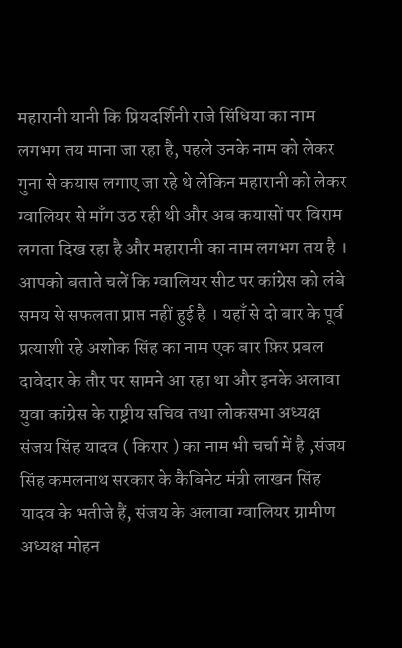महारानी यानी कि प्रियदर्शिनी राजे सिंधिया का नाम लगभग तय माना जा रहा है, पहले उनके नाम को लेकर गुना से कयास लगाए जा रहे थे लेकिन महारानी को लेकर ग्वालियर से माँग उठ रही थी और अब कयासों पर विराम लगता दिख रहा है और महारानी का नाम लगभग तय है । आपको बताते चलें कि ग्वालियर सीट पर कांग्रेस को लंबे समय से सफलता प्राप्त नहीं हुई है । यहाँ से दो बार के पूर्व प्रत्याशी रहे अशोक सिंह का नाम एक बार फ़िर प्रबल दावेदार के तौर पर सामने आ रहा था और इनके अलावा युवा कांग्रेस के राष्ट्रीय सचिव तथा लोकसभा अध्यक्ष संजय सिंह यादव ( किरार ) का नाम भी चर्चा में है ,संजय सिंह कमलनाथ सरकार के कैबिनेट मंत्री लाखन सिंह यादव के भतीजे हैं, संजय के अलावा ग्वालियर ग्रामीण अध्यक्ष मोहन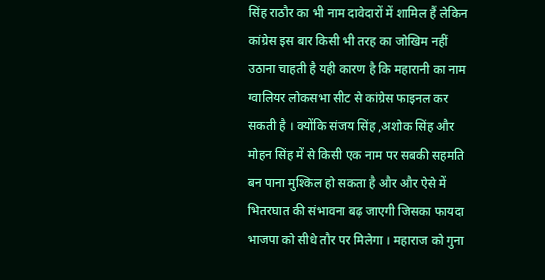सिंह राठौर का भी नाम दावेदारों में शामिल हैं लेकिन कांग्रेस इस बार किसी भी तरह का जोखिम नहीं उठाना चाहती है यही कारण है कि महारानी का नाम ग्वालियर लोकसभा सीट से कांग्रेस फाइनल कर सकती है । क्योंकि संजय सिंह ,अशोक सिंह और मोहन सिंह में से किसी एक नाम पर सबकी सहमति बन पाना मुश्किल हो सकता है और और ऐसे में भितरघात की संभावना बढ़ जाएगी जिसका फायदा भाजपा को सीधे तौर पर मिलेगा । महाराज को गुना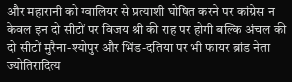और महारानी को ग्वालियर से प्रत्याशी घोषित करने पर कांग्रेस न केवल इन दो सीटों पर विजय श्री की राह पर होगी बल्कि अंचल की दो सीटों मुरैना-श्योपुर और भिंड-दतिया पर भी फायर ब्रांड नेता ज्योतिरादित्य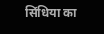सिंधिया का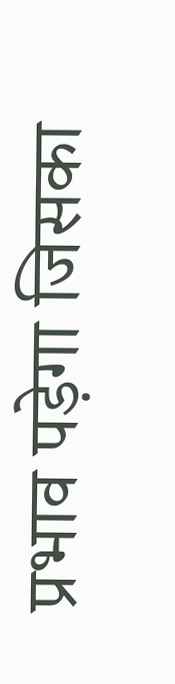प्रभाव पड़ेगा जिसका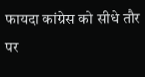फायदा कांग्रेस को सीधे तौर पर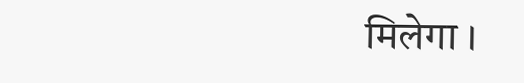मिलेगा ।